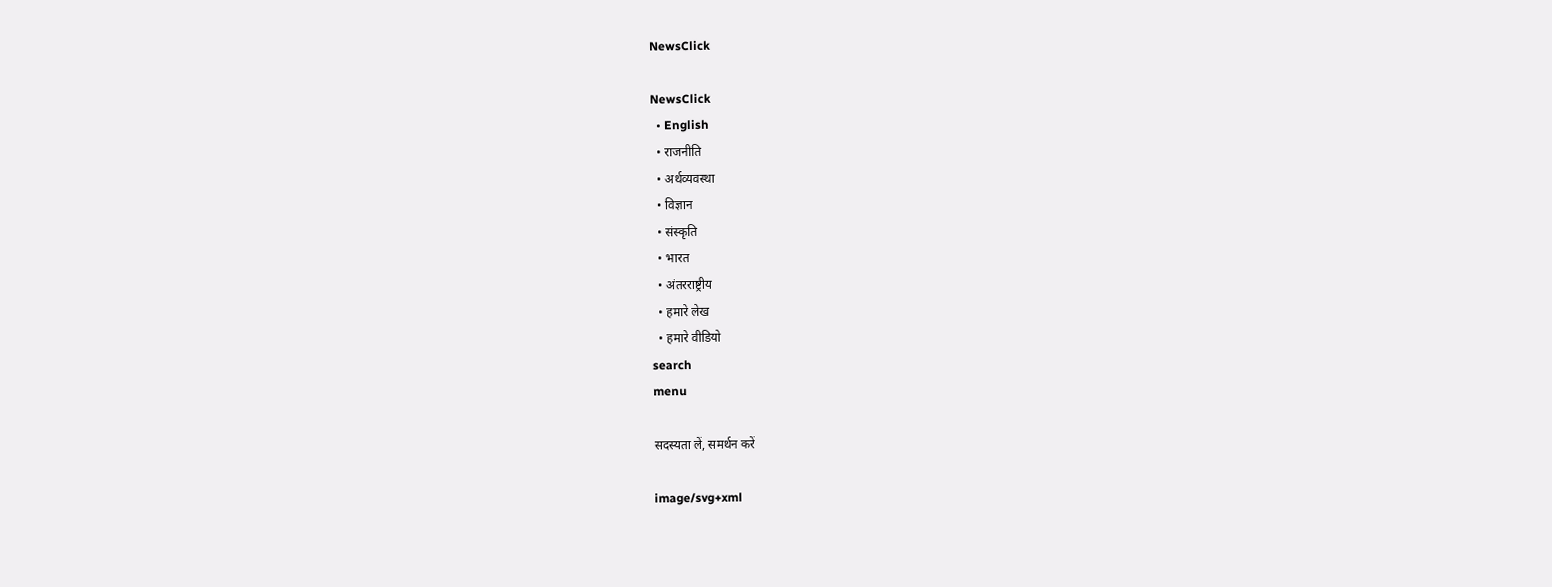NewsClick

NewsClick
  • English
  • राजनीति
  • अर्थव्यवस्था
  • विज्ञान
  • संस्कृति
  • भारत
  • अंतरराष्ट्रीय
  • हमारे लेख
  • हमारे वीडियो
search
menu

सदस्यता लें, समर्थन करें

image/svg+xml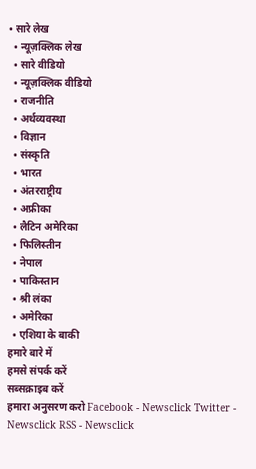• सारे लेख
  • न्यूज़क्लिक लेख
  • सारे वीडियो
  • न्यूज़क्लिक वीडियो
  • राजनीति
  • अर्थव्यवस्था
  • विज्ञान
  • संस्कृति
  • भारत
  • अंतरराष्ट्रीय
  • अफ्रीका
  • लैटिन अमेरिका
  • फिलिस्तीन
  • नेपाल
  • पाकिस्तान
  • श्री लंका
  • अमेरिका
  • एशिया के बाकी
हमारे बारे में
हमसे संपर्क करें
सब्सक्राइब करें
हमारा अनुसरण करो Facebook - Newsclick Twitter - Newsclick RSS - Newsclick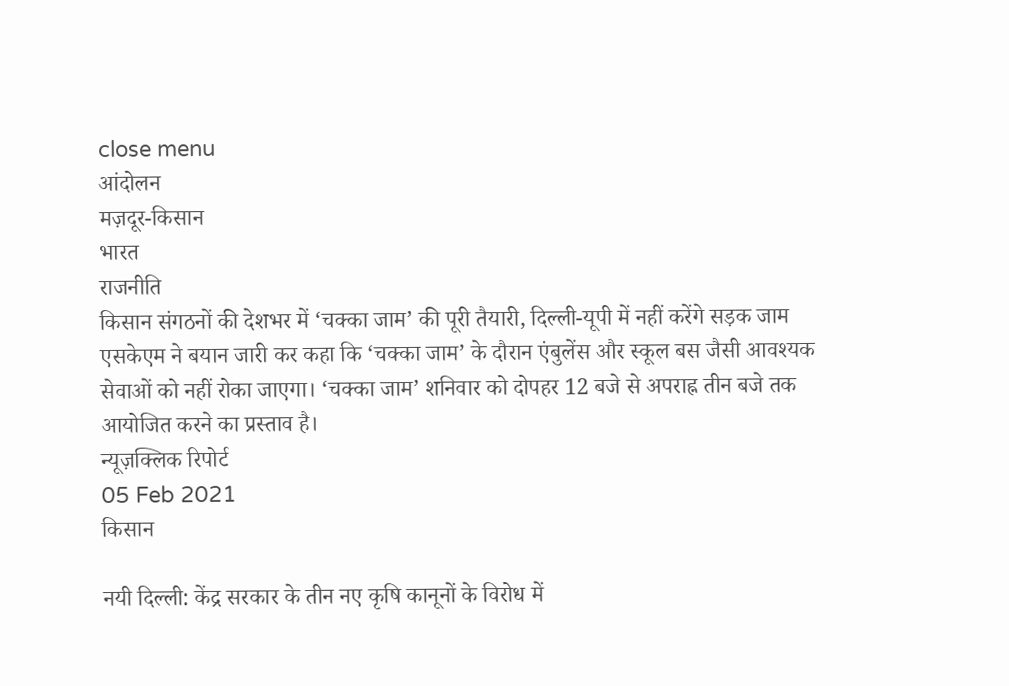close menu
आंदोलन
मज़दूर-किसान
भारत
राजनीति
किसान संगठनों की देशभर में ‘चक्का जाम’ की पूरी तैयारी, दिल्ली-यूपी में नहीं करेंगे सड़क जाम
एसकेएम ने बयान जारी कर कहा कि ‘चक्का जाम’ के दौरान एंबुलेंस और स्कूल बस जैसी आवश्यक सेवाओं को नहीं रोका जाएगा। ‘चक्का जाम’ शनिवार को दोपहर 12 बजे से अपराह्न तीन बजे तक आयोजित करने का प्रस्ताव है।
न्यूज़क्लिक रिपोर्ट
05 Feb 2021
किसान

नयी दिल्ली: केंद्र सरकार के तीन नए कृषि कानूनों के विरोध में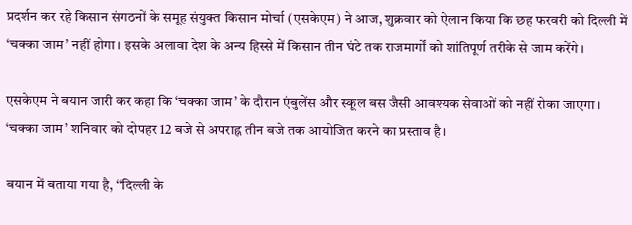प्रदर्शन कर रहे किसान संगठनों के समूह संयुक्त किसान मोर्चा (एसकेएम) ने आज, शुक्रवार को ऐलान किया कि छह फरवरी को दिल्ली में ‘चक्का जाम’ नहीं होगा। इसके अलावा देश के अन्य हिस्से में किसान तीन घंटे तक राजमार्गों को शांतिपूर्ण तरीके से जाम करेंगे।

एसकेएम ने बयान जारी कर कहा कि ‘चक्का जाम’ के दौरान एंबुलेंस और स्कूल बस जैसी आवश्यक सेवाओं को नहीं रोका जाएगा। ‘चक्का जाम’ शनिवार को दोपहर 12 बजे से अपराह्न तीन बजे तक आयोजित करने का प्रस्ताव है।

बयान में बताया गया है, ‘‘दिल्ली के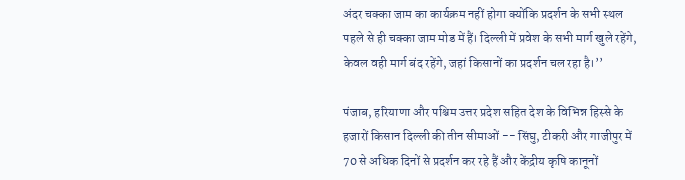अंदर चक्का जाम का कार्यक्रम नहीं होगा क्योंकि प्रदर्शन के सभी स्थल पहले से ही चक्का जाम मोड में हैं। दिल्ली में प्रवेश के सभी मार्ग खुले रहेंगे, केवल वही मार्ग बंद रहेंगे, जहां किसानों का प्रदर्शन चल रहा है।’’

पंजाब, हरियाणा और पश्चिम उत्तर प्रदेश सहित देश के विभिन्न हिस्से के हजारों किसान दिल्ली की तीन सीमाओं -- सिंघु, टीकरी और गाजीपुर में 70 से अधिक दिनों से प्रदर्शन कर रहे हैं और केंद्रीय कृषि कानूनों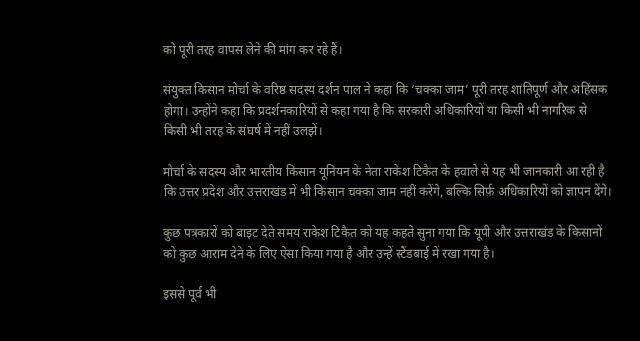को पूरी तरह वापस लेने की मांग कर रहे हैं।

संयुक्त किसान मोर्चा के वरिष्ठ सदस्य दर्शन पाल ने कहा कि ‘चक्का जाम’ पूरी तरह शांतिपूर्ण और अहिंसक होगा। उन्होंने कहा कि प्रदर्शनकारियों से कहा गया है कि सरकारी अधिकारियों या किसी भी नागरिक से किसी भी तरह के संघर्ष में नहीं उलझें।

मोर्चा के सदस्य और भारतीय किसान यूनियन के नेता राकेश टिकैत के हवाले से यह भी जानकारी आ रही है कि उत्तर प्रदेश और उत्तराखंड में भी किसान चक्का जाम नहीं करेंगे, बल्कि सिर्फ़ अधिकारियों को ज्ञापन देंगे।

कुछ पत्रकारों को बाइट देते समय राकेश टिकैत को यह कहते सुना गया कि यूपी और उत्तराखंड के किसानों को कुछ आराम देने के लिए ऐसा किया गया है और उन्हें स्टैंडबाई में रखा गया है।

इससे पूर्व भी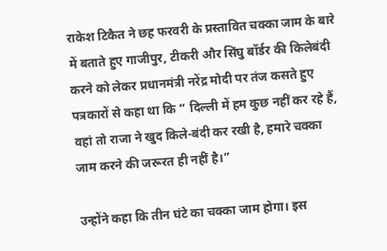राकेश टिकैत ने छह फरवरी के प्रस्तावित चक्का जाम के बारे में बताते हुए गाजीपुर, टीकरी और सिंघु बॉर्डर की किलेबंदी करने को लेकर प्रधानमंत्री नरेंद्र मोदी पर तंज कसते हुए पत्रकारों से कहा था कि “ दिल्ली में हम कुछ नहीं कर रहे हैं, वहां तो राजा ने खुद किले-बंदी कर रखी है, हमारे चक्का जाम करने की जरूरत ही नहीं है।”

उन्होंने कहा कि तीन घंटे का चक्का जाम होगा। इस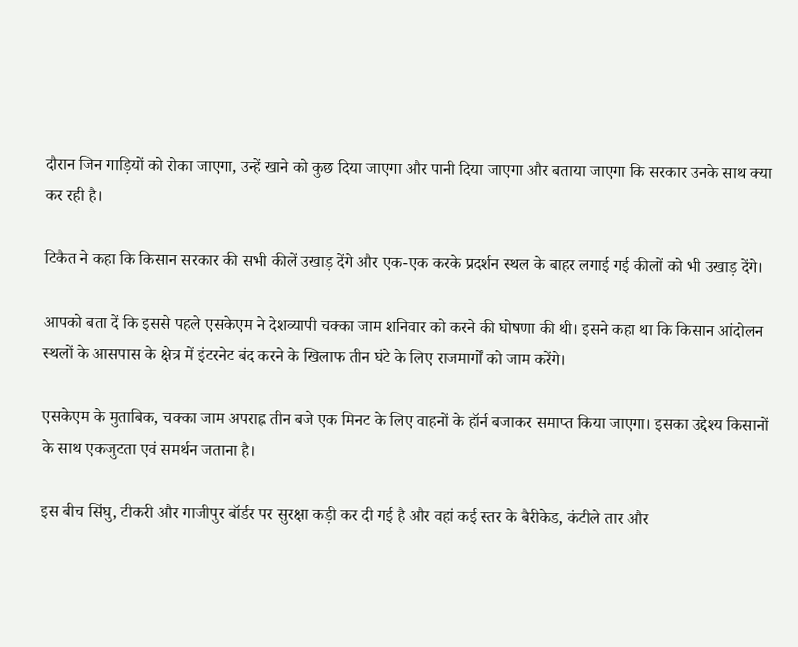दौरान जिन गाड़ियों को रोका जाएगा, उन्हें खाने को कुछ दिया जाएगा और पानी दिया जाएगा और बताया जाएगा कि सरकार उनके साथ क्या कर रही है।

टिकैत ने कहा कि किसान सरकार की सभी कीलें उखाड़ देंगे और एक-एक करके प्रदर्शन स्थल के बाहर लगाई गई कीलों को भी उखाड़ देंगे।

आपको बता दें कि इससे पहले एसकेएम ने देशव्यापी चक्का जाम शनिवार को करने की घोषणा की थी। इसने कहा था कि किसान आंदोलन स्थलों के आसपास के क्षेत्र में इंटरनेट बंद करने के खिलाफ तीन घंटे के लिए राजमार्गों को जाम करेंगे।

एसकेएम के मुताबिक, चक्का जाम अपराह्न तीन बजे एक मिनट के लिए वाहनों के हॉर्न बजाकर समाप्त किया जाएगा। इसका उद्देश्य किसानों के साथ एकजुटता एवं समर्थन जताना है।

इस बीच सिंघु, टीकरी और गाजीपुर बॉर्डर पर सुरक्षा कड़ी कर दी गई है और वहां कई स्तर के बैरीकेड, कंटीले तार और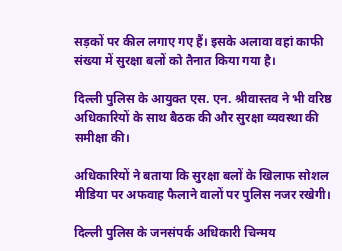सड़कों पर कील लगाए गए हैं। इसके अलावा वहां काफी संख्या में सुरक्षा बलों को तैनात किया गया है।

दिल्ली पुलिस के आयुक्त एस. एन. श्रीवास्तव ने भी वरिष्ठ अधिकारियों के साथ बैठक की और सुरक्षा व्यवस्था की समीक्षा की।

अधिकारियों ने बताया कि सुरक्षा बलों के खिलाफ सोशल मीडिया पर अफवाह फैलाने वालों पर पुलिस नजर रखेगी।

दिल्ली पुलिस के जनसंपर्क अधिकारी चिन्मय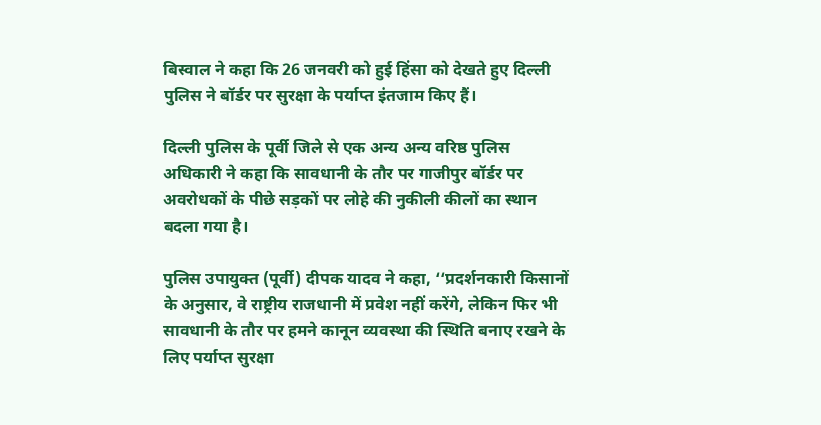बिस्वाल ने कहा कि 26 जनवरी को हुई हिंसा को देखते हुए दिल्ली पुलिस ने बॉर्डर पर सुरक्षा के पर्याप्त इंतजाम किए हैं।

दिल्ली पुलिस के पूर्वी जिले से एक अन्य अन्य वरिष्ठ पुलिस अधिकारी ने कहा कि सावधानी के तौर पर गाजीपुर बॉर्डर पर अवरोधकों के पीछे सड़कों पर लोहे की नुकीली कीलों का स्थान बदला गया है।

पुलिस उपायुक्त (पूर्वी) दीपक यादव ने कहा, ‘‘प्रदर्शनकारी किसानों के अनुसार, वे राष्ट्रीय राजधानी में प्रवेश नहीं करेंगे, लेकिन फिर भी सावधानी के तौर पर हमने कानून व्यवस्था की स्थिति बनाए रखने के लिए पर्याप्त सुरक्षा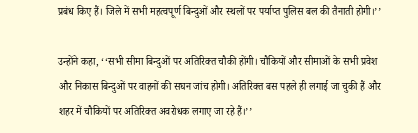प्रबंध किए हैं। जिले में सभी महत्वपूर्ण बिन्दुओं और स्थलों पर पर्याप्त पुलिस बल की तैनाती होगी।’’

उन्होंने कहा, ‘‘सभी सीमा बिन्दुओं पर अतिरिक्त चौकी होंगी। चौकियों और सीमाओं के सभी प्रवेश और निकास बिन्दुओं पर वाहनों की सघन जांच होगी। अतिरिक्त बस पहले ही लगाई जा चुकी हैं और शहर में चौकियों पर अतिरिक्त अवरोधक लगाए जा रहे हैं।’’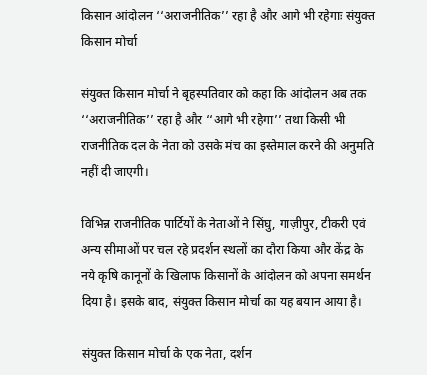किसान आंदोलन ‘‘अराजनीतिक’’ रहा है और आगे भी रहेगाः संयुक्त किसान मोर्चा

संयुक्त किसान मोर्चा ने बृहस्पतिवार को कहा कि आंदोलन अब तक ‘‘अराजनीतिक’’ रहा है और ‘‘आगे भी रहेगा’’ तथा किसी भी राजनीतिक दल के नेता को उसके मंच का इस्तेमाल करने की अनुमति नहीं दी जाएगी।

विभिन्न राजनीतिक पार्टियों के नेताओं ने सिंघु, गाज़ीपुर, टीकरी एवं अन्य सीमाओं पर चल रहे प्रदर्शन स्थलों का दौरा किया और केंद्र के नये कृषि कानूनों के खिलाफ किसानों के आंदोलन को अपना समर्थन दिया है। इसके बाद, संयुक्त किसान मोर्चा का यह बयान आया है।

संयुक्त किसान मोर्चा के एक नेता, दर्शन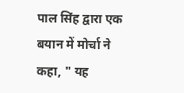पाल सिंह द्वारा एक बयान में मोर्चा ने कहा, " यह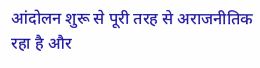आंदोलन शुरू से पूरी तरह से अराजनीतिक रहा है और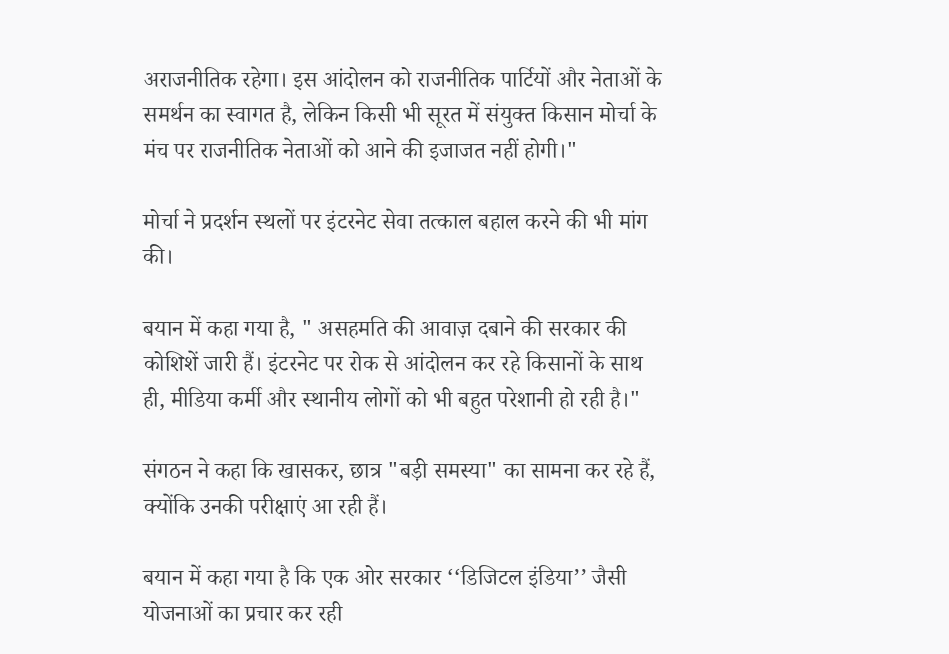अराजनीतिक रहेगा। इस आंदोलन को राजनीतिक पार्टियों और नेताओं के समर्थन का स्वागत है, लेकिन किसी भी सूरत में संयुक्त किसान मोर्चा के मंच पर राजनीतिक नेताओं को आने की इजाजत नहीं होगी।"

मोर्चा ने प्रदर्शन स्थलों पर इंटरनेट सेवा तत्काल बहाल करने की भी मांग की।

बयान में कहा गया है, " असहमति की आवाज़ दबाने की सरकार की कोशिशें जारी हैं। इंटरनेट पर रोक से आंदोलन कर रहे किसानों के साथ ही, मीडिया कर्मी और स्थानीय लोगों को भी बहुत परेशानी हो रही है।"

संगठन ने कहा कि खासकर, छात्र "बड़ी समस्या" का सामना कर रहे हैं, क्योंकि उनकी परीक्षाएं आ रही हैं।

बयान में कहा गया है कि एक ओर सरकार ‘‘डिजिटल इंडिया’’ जैसी योजनाओं का प्रचार कर रही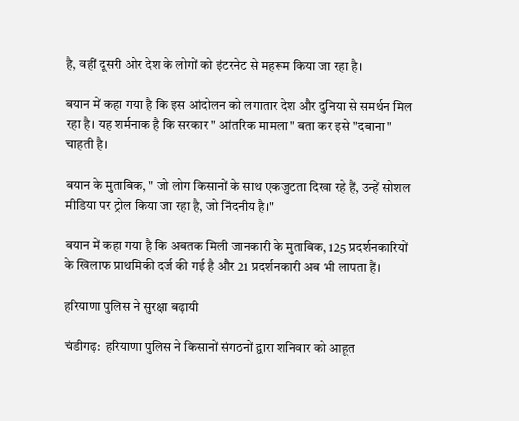है, वहीं दूसरी ओर देश के लोगों को इंटरनेट से महरूम किया जा रहा है।

बयान में कहा गया है कि इस आंदोलन को लगातार देश और दुनिया से समर्थन मिल रहा है। यह शर्मनाक है कि सरकार " आंतरिक मामला" बता कर इसे "दबाना" चाहती है।

बयान के मुताबिक, " जो लोग किसानों के साथ एकजुटता दिखा रहे हैं, उन्हें सोशल मीडिया पर ट्रोल किया जा रहा है, जो निंदनीय है।"

बयान में कहा गया है कि अबतक मिली जानकारी के मुताबिक, 125 प्रदर्शनकारियों के खिलाफ प्राथमिकी दर्ज की गई है और 21 प्रदर्शनकारी अब भी लापता हैं।

हरियाणा पुलिस ने सुरक्षा बढ़ायी

चंडीगढ़:  हरियाणा पुलिस ने किसानों संगठनों द्वारा शनिवार को आहूत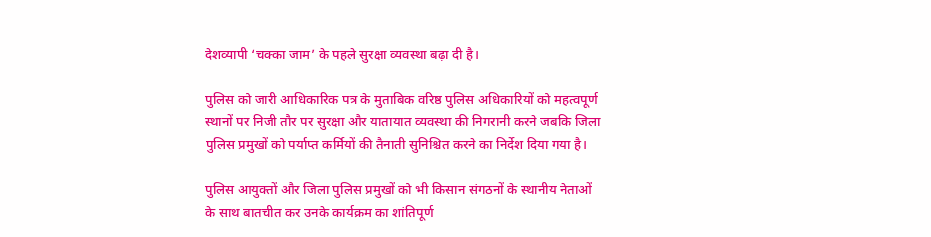देशव्यापी ‘चक्का जाम’ के पहले सुरक्षा व्यवस्था बढ़ा दी है।

पुलिस को जारी आधिकारिक पत्र के मुताबिक वरिष्ठ पुलिस अधिकारियों को महत्वपूर्ण स्थानों पर निजी तौर पर सुरक्षा और यातायात व्यवस्था की निगरानी करने जबकि जिला पुलिस प्रमुखों को पर्याप्त कर्मियों की तैनाती सुनिश्चित करने का निर्देश दिया गया है।

पुलिस आयुक्तों और जिला पुलिस प्रमुखों को भी किसान संगठनों के स्थानीय नेताओं के साथ बातचीत कर उनके कार्यक्रम का शांतिपूर्ण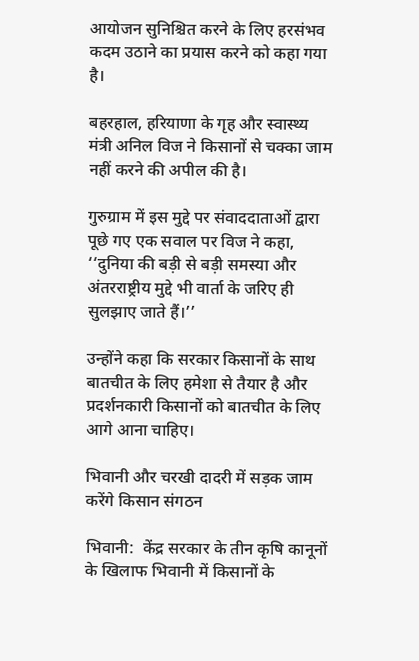आयोजन सुनिश्चित करने के लिए हरसंभव कदम उठाने का प्रयास करने को कहा गया है।

बहरहाल, हरियाणा के गृह और स्वास्थ्य मंत्री अनिल विज ने किसानों से चक्का जाम नहीं करने की अपील की है।

गुरुग्राम में इस मुद्दे पर संवाददाताओं द्वारा पूछे गए एक सवाल पर विज ने कहा, ‘‘दुनिया की बड़ी से बड़ी समस्या और अंतरराष्ट्रीय मुद्दे भी वार्ता के जरिए ही सुलझाए जाते हैं।’’

उन्होंने कहा कि सरकार किसानों के साथ बातचीत के लिए हमेशा से तैयार है और प्रदर्शनकारी किसानों को बातचीत के लिए आगे आना चाहिए।

भिवानी और चरखी दादरी में सड़क जाम करेंगे किसान संगठन

भिवानी:  केंद्र सरकार के तीन कृषि कानूनों के खिलाफ भिवानी में किसानों के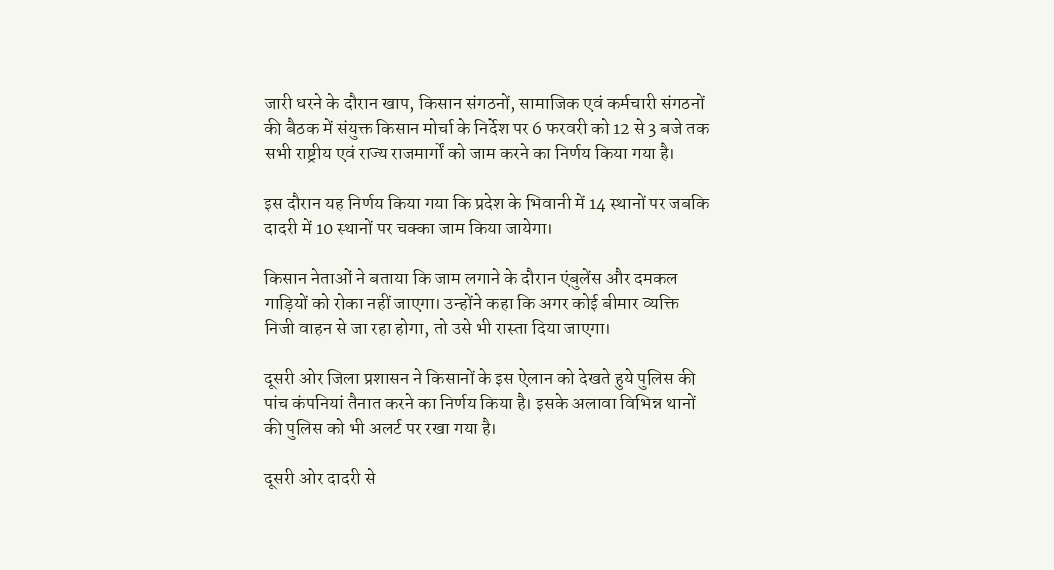जारी धरने के दौरान खाप, किसान संगठनों, सामाजिक एवं कर्मचारी संगठनों की बैठक में संयुक्त किसान मोर्चा के निर्देश पर 6 फरवरी को 12 से 3 बजे तक सभी राष्ट्रीय एवं राज्य राजमार्गों को जाम करने का निर्णय किया गया है।

इस दौरान यह निर्णय किया गया कि प्रदेश के भिवानी में 14 स्थानों पर जबकि दादरी में 10 स्थानों पर चक्का जाम किया जायेगा।

किसान नेताओं ने बताया कि जाम लगाने के दौरान एंबुलेंस और दमकल गाड़ियों को रोका नहीं जाएगा। उन्होंने कहा कि अगर कोई बीमार व्यक्ति निजी वाहन से जा रहा होगा, तो उसे भी रास्ता दिया जाएगा।

दूसरी ओर जिला प्रशासन ने किसानों के इस ऐलान को देखते हुये पुलिस की पांच कंपनियां तैनात करने का निर्णय किया है। इसके अलावा विभिन्न थानों की पुलिस को भी अलर्ट पर रखा गया है।

दूसरी ओर दादरी से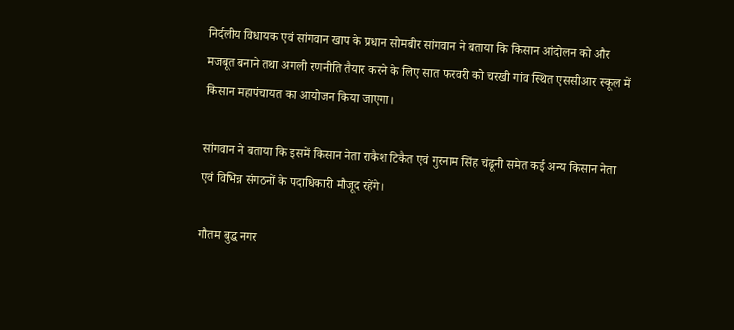निर्दलीय विधायक एवं सांगवान खाप के प्रधान सोमबीर सांगवान ने बताया कि किसान आंदोलन को और मजबूत बनाने तथा अगली रणनीति तैयार करने के लिए सात फरवरी को चरखी गांव स्थित एससीआर स्कूल में किसान महापंचायत का आयोजन किया जाएगा।

सांगवान ने बताया कि इसमें किसान नेता राकैश टिकैत एवं गुरनाम सिंह चंढूनी समेत कई अन्य किसान नेता एवं विभिन्न संगठनों के पदाधिकारी मौजूद रहेंगे।

गौतम बुद्ध नगर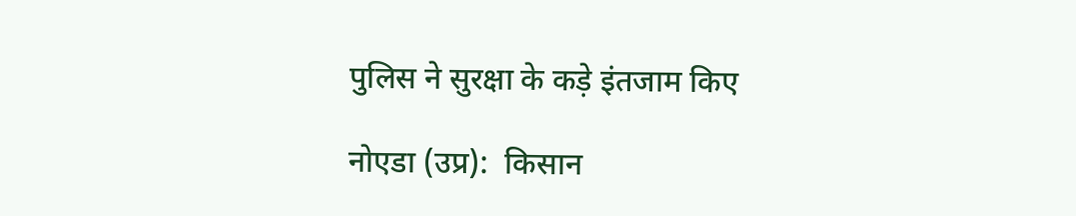पुलिस ने सुरक्षा के कड़े इंतजाम किए

नोएडा (उप्र):  किसान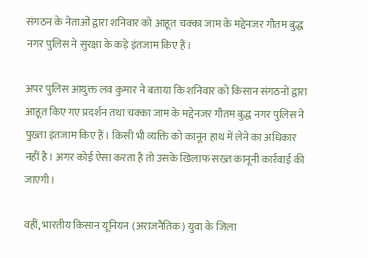संगठन के नेताओं द्वारा शनिवार को आहूत चक्का जाम के मद्देनजर गौतम बुद्ध नगर पुलिस ने सुरक्षा के कड़े इंतजाम किए हैं।

अपर पुलिस आयुक्त लव कुमार ने बताया कि शनिवार को किसान संगठनों द्वारा आहूत किए गए प्रदर्शन तथा चक्का जाम के मद्देनजर गौतम बुद्ध नगर पुलिस ने पुख्ता इंतजाम किए हैं। किसी भी व्यक्ति को कानून हाथ में लेने का अधिकार नहीं है। अगर कोई ऐसा करता है तो उसके खिलाफ सख्त कानूनी कार्रवाई की जाएगी।

वहीं, भारतीय किसान यूनियन (अराजनैतिक) युवा के जिला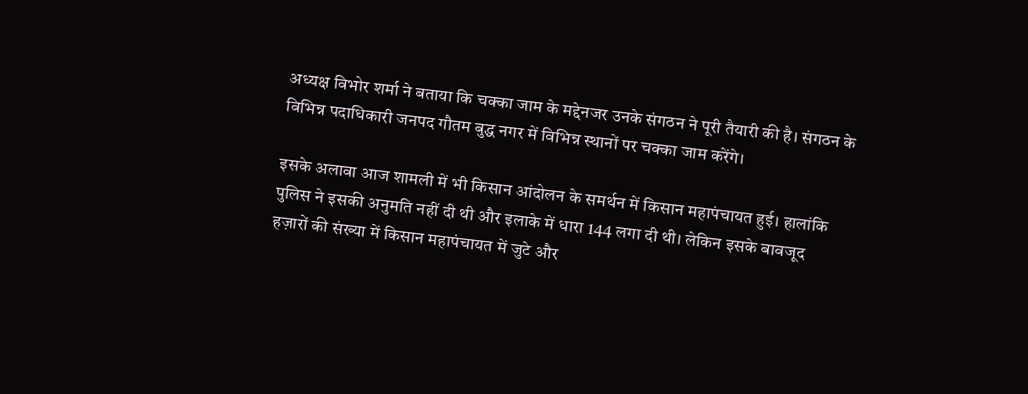अध्यक्ष विभोर शर्मा ने बताया कि चक्का जाम के मद्देनजर उनके संगठन ने पूरी तैयारी की है। संगठन के विभिन्न पदाधिकारी जनपद गौतम बुद्ध नगर में विभिन्न स्थानों पर चक्का जाम करेंगे।

इसके अलावा आज शामली में भी किसान आंदोलन के समर्थन में किसान महापंचायत हुई। हालांकि पुलिस ने इसकी अनुमति नहीं दी थी और इलाके में धारा 144 लगा दी थी। लेकिन इसके बावजूद हज़ारों की संख्या में किसान महापंचायत में जुटे और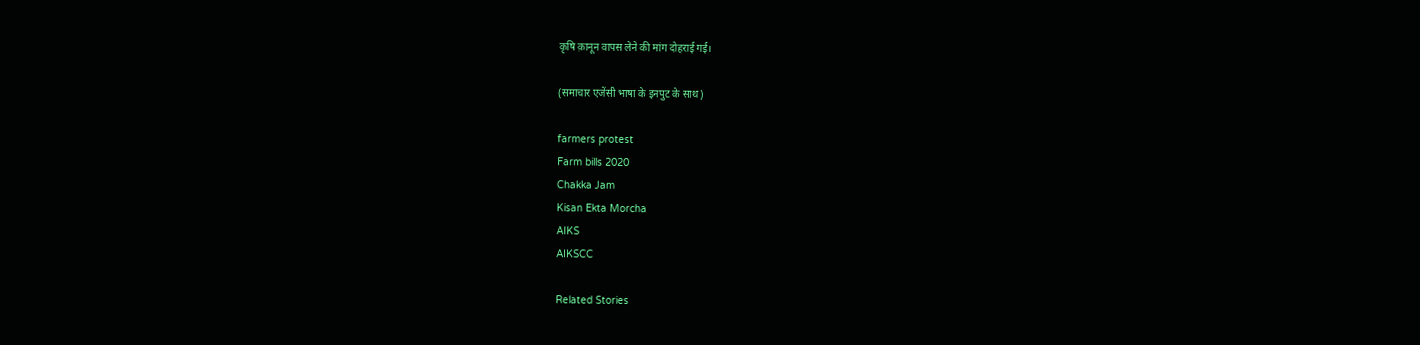कृषि क़ानून वापस लेने की मांग दोहराई गई।

(समाचार एजेंसी भाषा के इनपुट के साथ)

farmers protest
Farm bills 2020
Chakka Jam
Kisan Ekta Morcha
AIKS
AIKSCC

Related Stories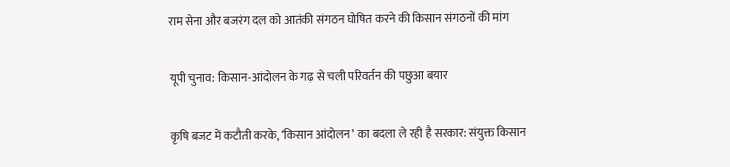राम सेना और बजरंग दल को आतंकी संगठन घोषित करने की किसान संगठनों की मांग

यूपी चुनाव: किसान-आंदोलन के गढ़ से चली परिवर्तन की पछुआ बयार

कृषि बजट में कटौती करके, ‘किसान आंदोलन’ का बदला ले रही है सरकार: संयुक्त किसान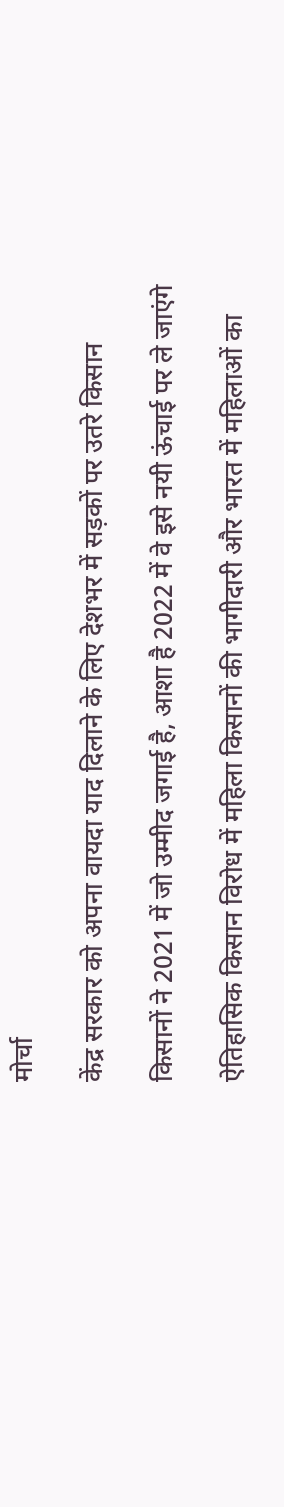मोर्चा

केंद्र सरकार को अपना वायदा याद दिलाने के लिए देशभर में सड़कों पर उतरे किसान

किसानों ने 2021 में जो उम्मीद जगाई है, आशा है 2022 में वे इसे नयी ऊंचाई पर ले जाएंगे

ऐतिहासिक किसान विरोध में महिला किसानों की भागीदारी और भारत में महिलाओं का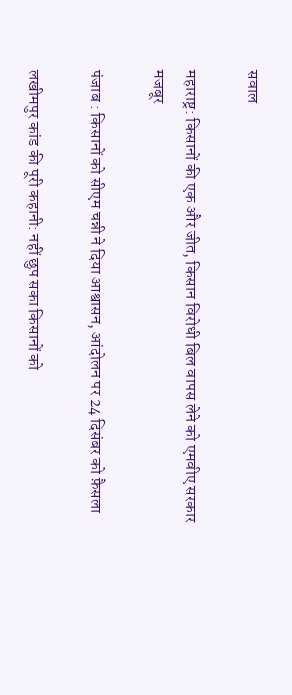सवाल

महाराष्ट्र: किसानों की एक और जीत, किसान विरोधी बिल वापस लेने को एमवीए सरकार मजबूर

पंजाब : किसानों को सीएम चन्नी ने दिया आश्वासन, आंदोलन पर 24 दिसंबर को फ़ैसला

लखीमपुर कांड की पूरी कहानी: नहीं छुप सका किसानों को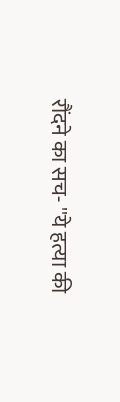रौंदने का सच- ''ये हत्या की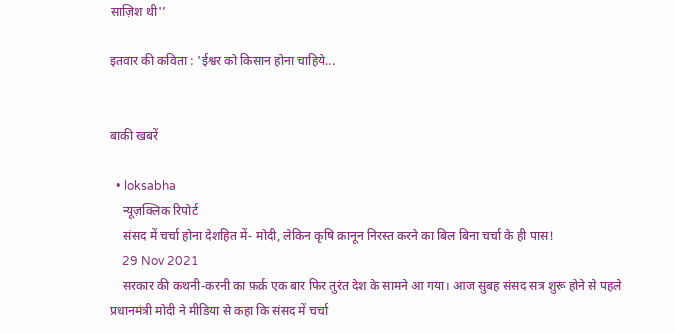साज़िश थी'’

इतवार की कविता : 'ईश्वर को किसान होना चाहिये...


बाकी खबरें

  • loksabha
    न्यूज़क्लिक रिपोर्ट
    संसद में चर्चा होना देशहित में- मोदी, लेकिन कृषि क़ानून निरस्त करने का बिल बिना चर्चा के ही पास!
    29 Nov 2021
    सरकार की कथनी-करनी का फ़र्क़ एक बार फिर तुरंत देश के सामने आ गया। आज सुबह संसद सत्र शुरू होने से पहले प्रधानमंत्री मोदी ने मीडिया से कहा कि संसद में चर्चा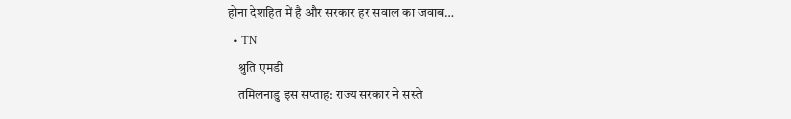होना देशहित में है और सरकार हर सवाल का जवाब…
  • TN
    श्रुति एमडी
    तमिलनाडु इस सप्ताह: राज्य सरकार ने सस्ते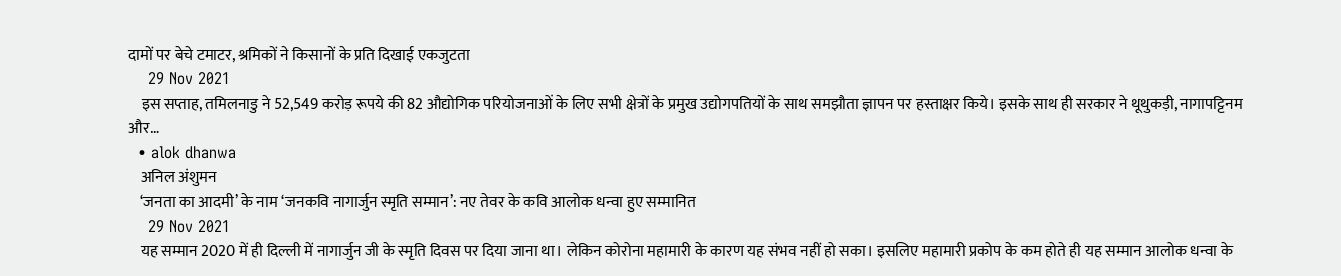दामों पर बेचे टमाटर, श्रमिकों ने किसानों के प्रति दिखाई एकजुटता
    29 Nov 2021
    इस सप्ताह, तमिलनाडु ने 52,549 करोड़ रूपये की 82 औद्योगिक परियोजनाओं के लिए सभी क्षेत्रों के प्रमुख उद्योगपतियों के साथ समझौता ज्ञापन पर हस्ताक्षर किये। इसके साथ ही सरकार ने थूथुकड़ी, नागापट्टिनम और…
  • alok dhanwa
    अनिल अंशुमन
    ‘जनता का आदमी’ के नाम ‘जनकवि नागार्जुन स्मृति सम्मान’: नए तेवर के कवि आलोक धन्वा हुए सम्मानित
    29 Nov 2021
    यह सम्मान 2020 में ही दिल्ली में नागार्जुन जी के स्मृति दिवस पर दिया जाना था। लेकिन कोरोना महामारी के कारण यह संभव नहीं हो सका। इसलिए महामारी प्रकोप के कम होते ही यह सम्मान आलोक धन्वा के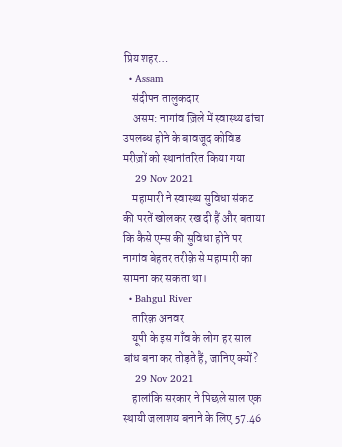प्रिय शहर…
  • Assam
    संदीपन तालुकदार
    असम: नागांव ज़िले में स्वास्थ्य ढांचा उपलब्ध होने के बावजूद कोविड मरीज़ों को स्थानांतरित किया गया
    29 Nov 2021
    महामारी ने स्वास्थ्य सुविधा संकट की परतें खोलकर रख दी हैं और बताया कि कैसे एम्स की सुविधा होने पर नागांव बेहतर तरीक़े से महामारी का सामना कर सकता था।
  • Bahgul River
    तारिक़ अनवर
    यूपी के इस गाँव के लोग हर साल बांध बना कर तोड़ते हैं, जानिए क्यों?
    29 Nov 2021
    हालांकि सरकार ने पिछले साल एक स्थायी जलाशय बनाने के लिए 57.46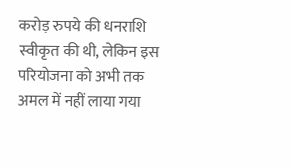करोड़ रुपये की धनराशि स्वीकृत की थी, लेकिन इस परियोजना को अभी तक अमल में नहीं लाया गया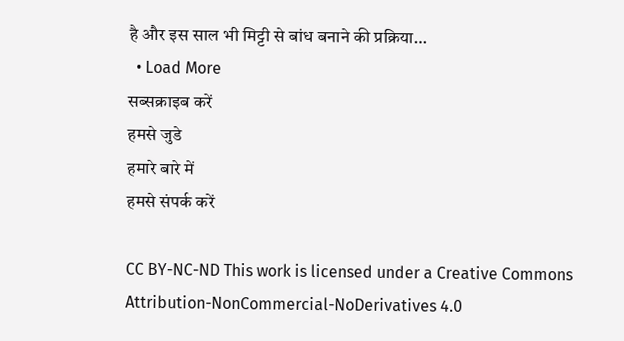है और इस साल भी मिट्टी से बांध बनाने की प्रक्रिया…
  • Load More
सब्सक्राइब करें
हमसे जुडे
हमारे बारे में
हमसे संपर्क करें

CC BY-NC-ND This work is licensed under a Creative Commons Attribution-NonCommercial-NoDerivatives 4.0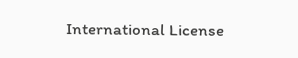International License